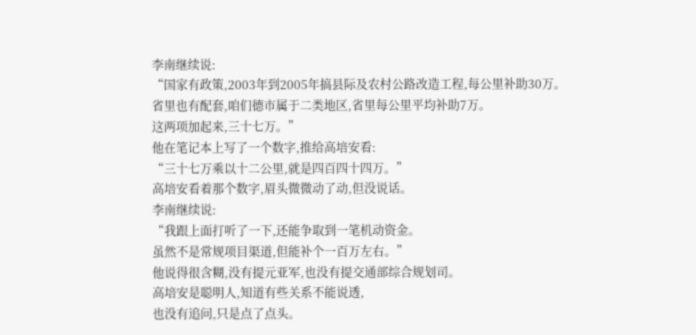李南继续说:
“国家有政策,2003年到2005年搞县际及农村公路改造工程,每公里补助30万。
省里也有配套,咱们德市属于二类地区,省里每公里平均补助7万。
这两项加起来,三十七万。”
他在笔记本上写了一个数字,推给高培安看:
“三十七万乘以十二公里,就是四百四十四万。”
高培安看着那个数字,眉头微微动了动,但没说话。
李南继续说:
“我跟上面打听了一下,还能争取到一笔机动资金。
虽然不是常规项目渠道,但能补个一百万左右。”
他说得很含糊,没有提元亚军,也没有提交通部综合规划司。
高培安是聪明人,知道有些关系不能说透,
也没有追问,只是点了点头。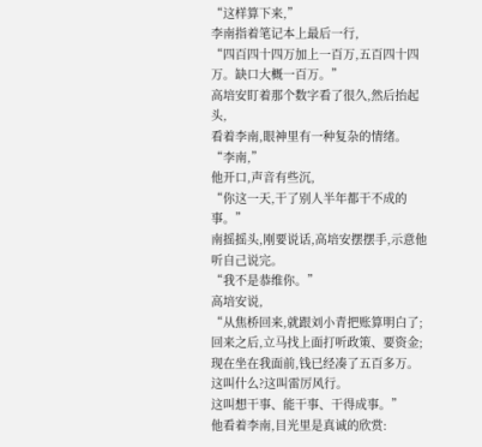“这样算下来,”
李南指着笔记本上最后一行,
“四百四十四万加上一百万,五百四十四万。缺口大概一百万。”
高培安盯着那个数字看了很久,然后抬起头,
看着李南,眼神里有一种复杂的情绪。
“李南,”
他开口,声音有些沉,
“你这一天,干了别人半年都干不成的事。”
南摇摇头,刚要说话,高培安摆摆手,示意他听自己说完。
“我不是恭维你。”
高培安说,
“从焦桥回来,就跟刘小青把账算明白了;
回来之后,立马找上面打听政策、要资金;
现在坐在我面前,钱已经凑了五百多万。
这叫什么?这叫雷厉风行。
这叫想干事、能干事、干得成事。”
他看着李南,目光里是真诚的欣赏: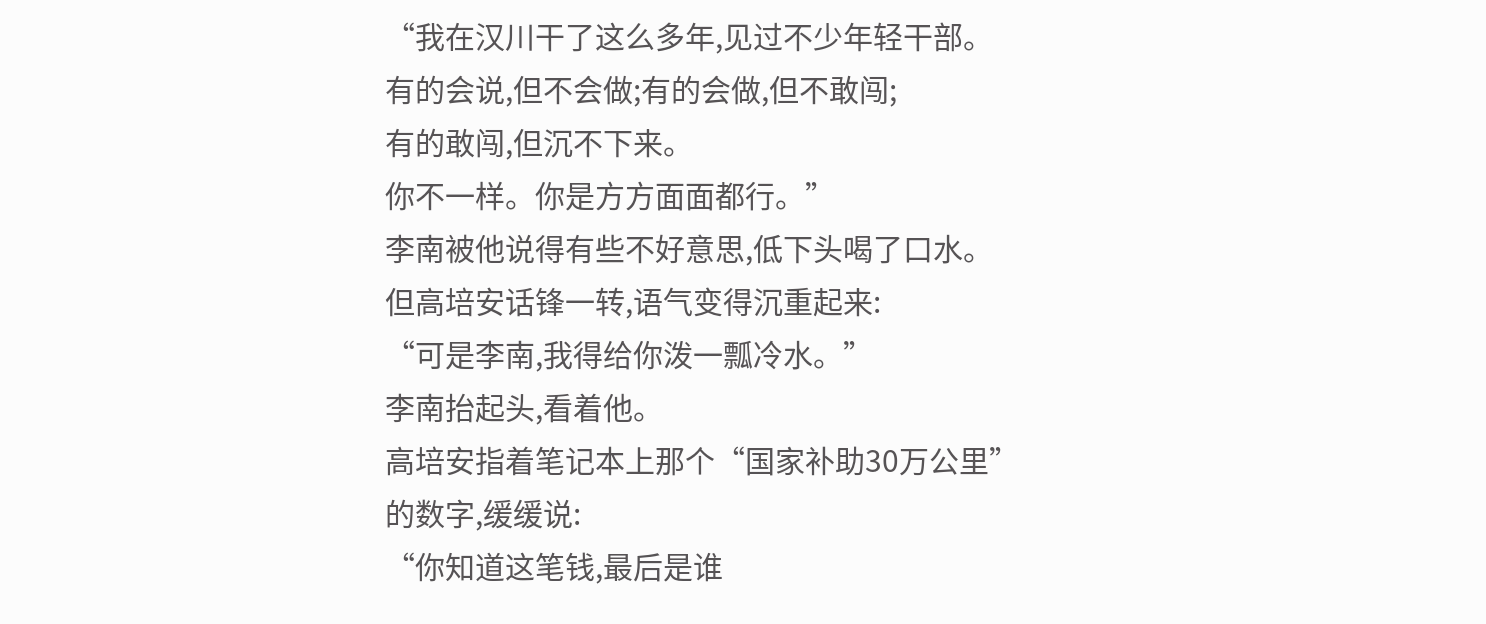“我在汉川干了这么多年,见过不少年轻干部。
有的会说,但不会做;有的会做,但不敢闯;
有的敢闯,但沉不下来。
你不一样。你是方方面面都行。”
李南被他说得有些不好意思,低下头喝了口水。
但高培安话锋一转,语气变得沉重起来:
“可是李南,我得给你泼一瓢冷水。”
李南抬起头,看着他。
高培安指着笔记本上那个“国家补助30万公里”
的数字,缓缓说:
“你知道这笔钱,最后是谁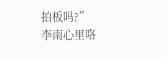拍板吗?”
李南心里咯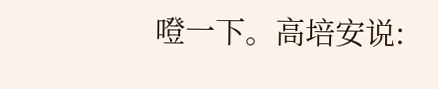噔一下。高培安说: